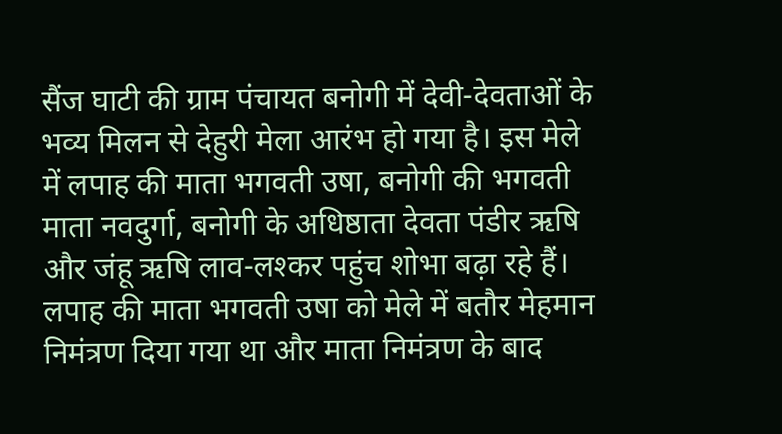सैंज घाटी की ग्राम पंचायत बनोगी में देवी-देवताओं के भव्य मिलन से देहुरी मेला आरंभ हो गया है। इस मेले में लपाह की माता भगवती उषा, बनोगी की भगवती माता नवदुर्गा, बनोगी के अधिष्ठाता देवता पंडीर ऋषि और जंहू ऋषि लाव-लश्कर पहुंच शोभा बढ़ा रहे हैं। लपाह की माता भगवती उषा को मेले में बतौर मेहमान निमंत्रण दिया गया था और माता निमंत्रण के बाद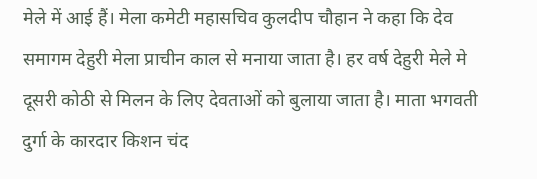मेले में आई हैं। मेला कमेटी महासचिव कुलदीप चौहान ने कहा कि देव समागम देहुरी मेला प्राचीन काल से मनाया जाता है। हर वर्ष देहुरी मेले मे दूसरी कोठी से मिलन के लिए देवताओं को बुलाया जाता है। माता भगवती दुर्गा के कारदार किशन चंद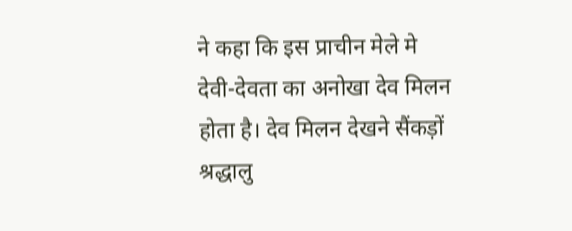ने कहा कि इस प्राचीन मेले मे देवी-देवता का अनोखा देव मिलन होता है। देव मिलन देखने सैंकड़ों श्रद्धालु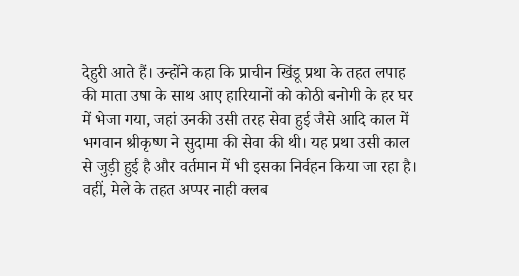देहुरी आते हैं। उन्होंने कहा कि प्राचीन खिंडू प्रथा के तहत लपाह की माता उषा के साथ आए हारियानों को कोठी बनोगी के हर घर में भेजा गया, जहां उनकी उसी तरह सेवा हुई जैसे आदि काल में भगवान श्रीकृष्ण ने सुदामा की सेवा की थी। यह प्रथा उसी काल से जुड़ी हुई है और वर्तमान में भी इसका निर्वहन किया जा रहा है। वहीं, मेले के तहत अप्पर नाही क्लब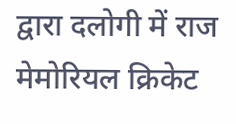द्वारा दलोगी में राज मेमोरियल क्रिकेट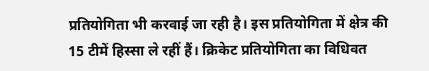प्रतियोगिता भी करवाई जा रही है। इस प्रतियोगिता में क्षेत्र की 15 टीमें हिस्सा ले रहीं हैं। क्रिकेट प्रतियोगिता का विधिवत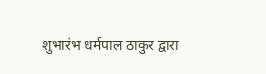शुभारंभ धर्मपाल ठाकुर द्वारा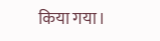किया गया।